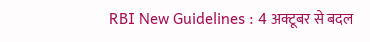RBI New Guidelines : 4 अक्टूबर से बदल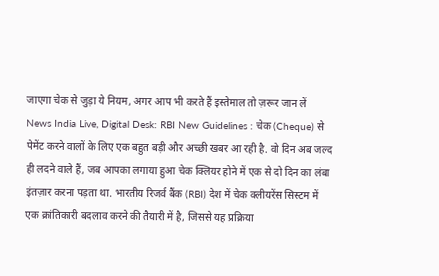जाएगा चेक से जुड़ा ये नियम, अगर आप भी करते हैं इस्तेमाल तो ज़रूर जान लें
News India Live, Digital Desk: RBI New Guidelines : चेक (Cheque) से पेमेंट करने वालों के लिए एक बहुत बड़ी और अच्छी खबर आ रही है. वो दिन अब जल्द ही लदने वाले हैं, जब आपका लगाया हुआ चेक क्लियर होने में एक से दो दिन का लंबा इंतज़ार करना पड़ता था. भारतीय रिजर्व बैंक (RBI) देश में चेक क्लीयरेंस सिस्टम में एक क्रांतिकारी बदलाव करने की तैयारी में है, जिससे यह प्रक्रिया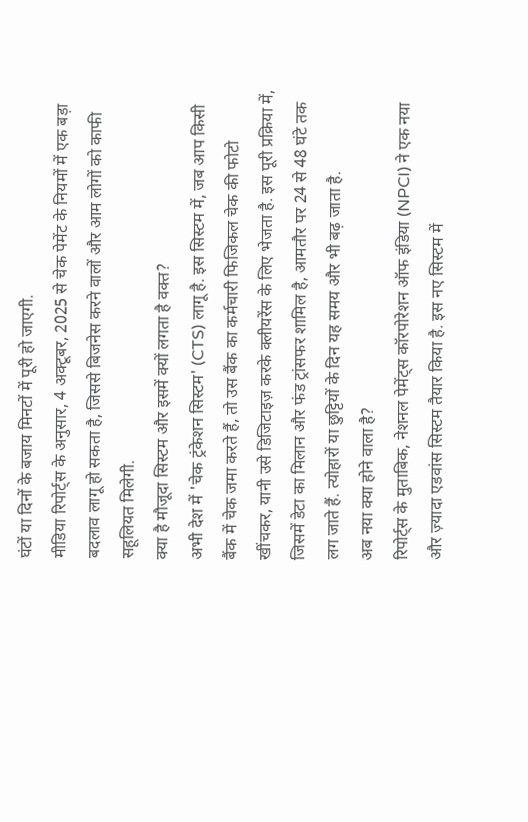घंटों या दिनों के बजाय मिनटों में पूरी हो जाएगी.
मीडिया रिपोर्ट्स के अनुसार, 4 अक्टूबर, 2025 से चेक पेमेंट के नियमों में एक बड़ा बदलाव लागू हो सकता है, जिससे बिजनेस करने वालों और आम लोगों को काफी सहूलियत मिलेगी.
क्या है मौजूदा सिस्टम और इसमें क्यों लगता है वक्त?
अभी देश में 'चेक ट्रंकेशन सिस्टम' (CTS) लागू है. इस सिस्टम में, जब आप किसी बैंक में चेक जमा करते हैं, तो उस बैंक का कर्मचारी फिजिकल चेक की फोटो खींचकर, यानी उसे डिजिटाइज़ करके क्लीयरेंस के लिए भेजता है. इस पूरी प्रक्रिया में, जिसमें डेटा का मिलान और फंड ट्रांसफर शामिल है, आमतौर पर 24 से 48 घंटे तक लग जाते हैं. त्योहारों या छुट्टियों के दिन यह समय और भी बढ़ जाता है.
अब नया क्या होने वाला है?
रिपोर्ट्स के मुताबिक, नेशनल पेमेंट्स कॉरपोरेशन ऑफ इंडिया (NPCI) ने एक नया और ज़्यादा एडवांस सिस्टम तैयार किया है. इस नए सिस्टम में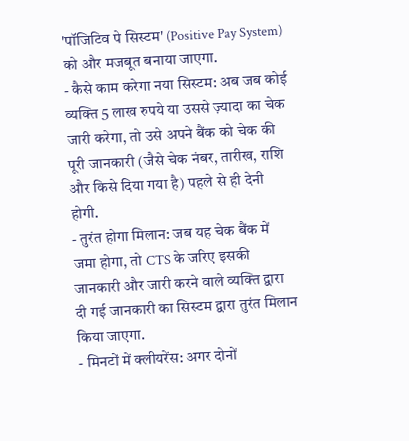'पॉजिटिव पे सिस्टम' (Positive Pay System) को और मजबूत बनाया जाएगा.
- कैसे काम करेगा नया सिस्टम: अब जब कोई व्यक्ति 5 लाख रुपये या उससे ज़्यादा का चेक जारी करेगा, तो उसे अपने बैंक को चेक की पूरी जानकारी (जैसे चेक नंबर, तारीख, राशि और किसे दिया गया है) पहले से ही देनी होगी.
- तुरंत होगा मिलान: जब यह चेक बैंक में जमा होगा, तो CTS के जरिए इसकी जानकारी और जारी करने वाले व्यक्ति द्वारा दी गई जानकारी का सिस्टम द्वारा तुरंत मिलान किया जाएगा.
- मिनटों में क्लीयरेंस: अगर दोनों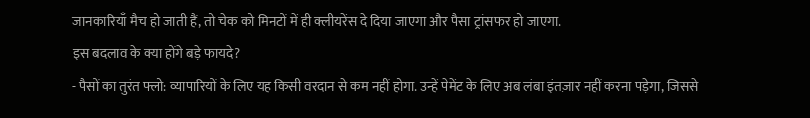जानकारियाँ मैच हो जाती हैं, तो चेक को मिनटों में ही क्लीयरेंस दे दिया जाएगा और पैसा ट्रांसफर हो जाएगा.
इस बदलाव के क्या होंगे बड़े फायदे?
- पैसों का तुरंत फ्लो: व्यापारियों के लिए यह किसी वरदान से कम नहीं होगा. उन्हें पेमेंट के लिए अब लंबा इंतज़ार नहीं करना पड़ेगा, जिससे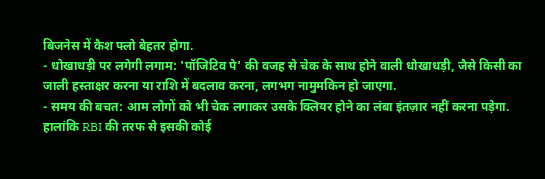बिजनेस में कैश फ्लो बेहतर होगा.
- धोखाधड़ी पर लगेगी लगाम: 'पॉजिटिव पे' की वजह से चेक के साथ होने वाली धोखाधड़ी, जैसे किसी का जाली हस्ताक्षर करना या राशि में बदलाव करना, लगभग नामुमकिन हो जाएगा.
- समय की बचत: आम लोगों को भी चेक लगाकर उसके क्लियर होने का लंबा इंतज़ार नहीं करना पड़ेगा.
हालांकि RBI की तरफ से इसकी कोई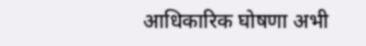आधिकारिक घोषणा अभी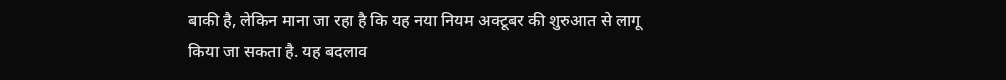बाकी है, लेकिन माना जा रहा है कि यह नया नियम अक्टूबर की शुरुआत से लागू किया जा सकता है. यह बदलाव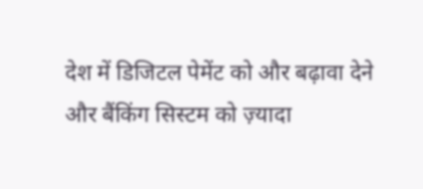देश में डिजिटल पेमेंट को और बढ़ावा देने और बैंकिंग सिस्टम को ज़्यादा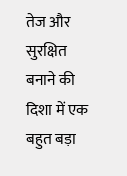तेज और सुरक्षित बनाने की दिशा में एक बहुत बड़ा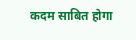कदम साबित होगा